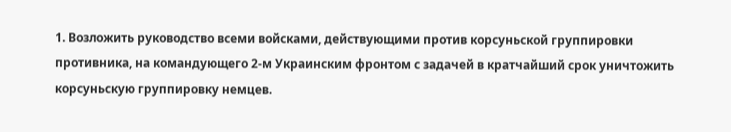1. Возложить руководство всеми войсками, действующими против корсуньской группировки противника, на командующего 2-м Украинским фронтом с задачей в кратчайший срок уничтожить корсуньскую группировку немцев.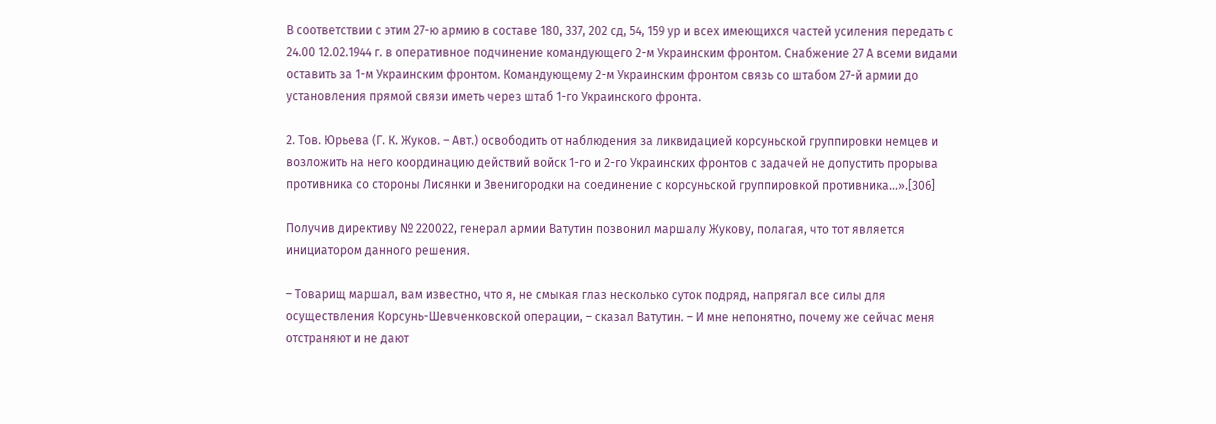В соответствии с этим 27-ю армию в составе 180, 337, 202 сд, 54, 159 ур и всех имеющихся частей усиления передать с 24.00 12.02.1944 г. в оперативное подчинение командующего 2-м Украинским фронтом. Снабжение 27 А всеми видами оставить за 1-м Украинским фронтом. Командующему 2-м Украинским фронтом связь со штабом 27-й армии до установления прямой связи иметь через штаб 1-го Украинского фронта.

2. Тов. Юрьева (Г. К. Жуков. – Авт.) освободить от наблюдения за ликвидацией корсуньской группировки немцев и возложить на него координацию действий войск 1-го и 2-го Украинских фронтов с задачей не допустить прорыва противника со стороны Лисянки и Звенигородки на соединение с корсуньской группировкой противника…».[306]

Получив директиву № 220022, генерал армии Ватутин позвонил маршалу Жукову, полагая, что тот является инициатором данного решения.

– Товарищ маршал, вам известно, что я, не смыкая глаз несколько суток подряд, напрягал все силы для осуществления Корсунь-Шевченковской операции, – сказал Ватутин. – И мне непонятно, почему же сейчас меня отстраняют и не дают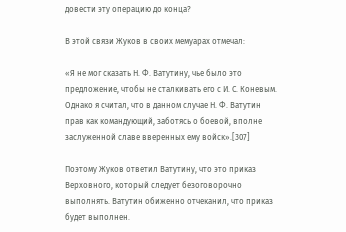довести эту операцию до конца?

В этой связи Жуков в своих мемуарах отмечал:

«Я не мог сказать Н. Ф. Ватутину, чье было это предложение, чтобы не сталкивать его с И. С. Коневым. Однако я считал, что в данном случае Н. Ф. Ватутин прав как командующий, заботясь о боевой, вполне заслуженной славе вверенных ему войск».[307]

Поэтому Жуков ответил Ватутину, что это приказ Верховного, который следует безоговорочно выполнять. Ватутин обиженно отчеканил, что приказ будет выполнен.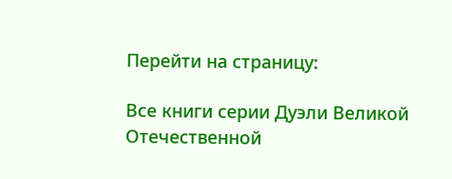Перейти на страницу:

Все книги серии Дуэли Великой Отечественной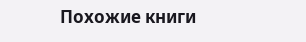Похожие книги